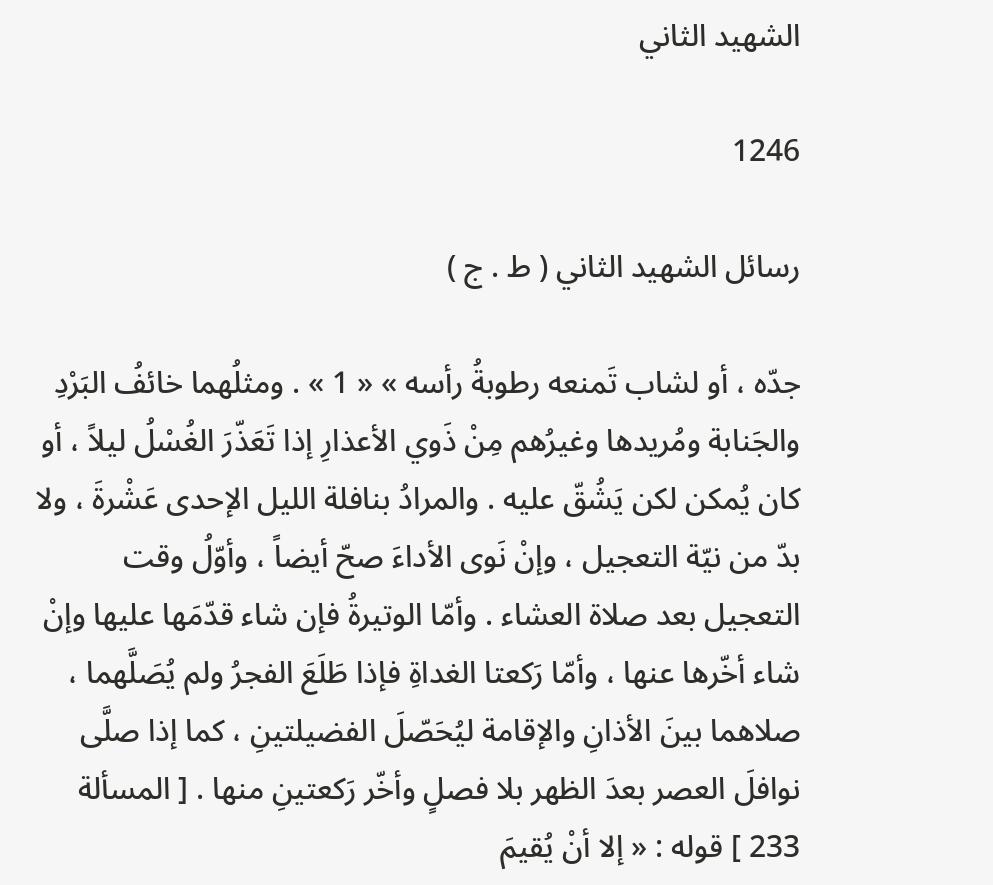الشهيد الثاني

1246

رسائل الشهيد الثاني ( ط . ج )

جدّه ، أو لشاب تَمنعه رطوبةُ رأسه » « 1 » . ومثلُهما خائفُ البَرْدِ والجَنابة ومُريدها وغيرُهم مِنْ ذَوي الأعذارِ إذا تَعَذّرَ الغُسْلُ ليلاً ، أو كان يُمكن لكن يَشُقّ عليه . والمرادُ بنافلة الليل الإحدى عَشْرةَ ، ولا بدّ من نيّة التعجيل ، وإنْ نَوى الأداءَ صحّ أيضاً ، وأوّلُ وقت التعجيل بعد صلاة العشاء . وأمّا الوتيرةُ فإن شاء قدّمَها عليها وإنْ شاء أخّرها عنها ، وأمّا رَكعتا الغداةِ فإذا طَلَعَ الفجرُ ولم يُصَلَّهما ، صلاهما بينَ الأذانِ والإقامة ليُحَصّلَ الفضيلتينِ ، كما إذا صلَّى نوافلَ العصر بعدَ الظهر بلا فصلٍ وأخّر رَكعتينِ منها . [ المسألة 233 ] قوله : « إلا أنْ يُقيمَ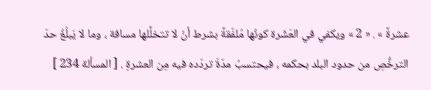عشرةً » . « 2 » ويكفي في العَشَرة كونُها مُلفّقةً بشرط أنْ لا تتخلَّلها مسافة ، وما لا يَبلُغُ حدّ الترخُّصِ من حدود البلد بحكمه ، فيحتسبُ مدّةَ تردّده فيه مِن العشرةِ . [ المسألة 234 ]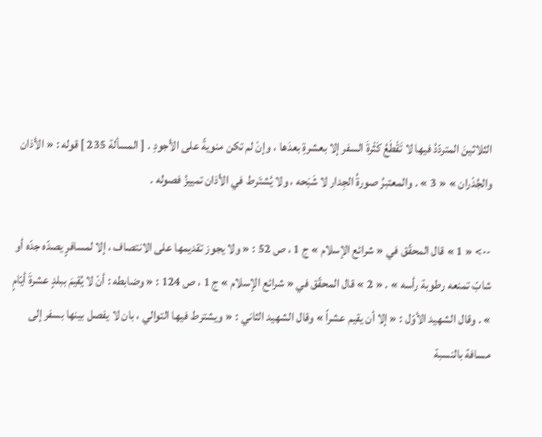الثلاثينَ المتردّدُ فيها لا تَقْطَعُ كَثْرةَ السفر إلا بعشرةِ بعدَها ، وإنْ لم تكن منويةً على الأجودِ . [ المسألة 235 ] قوله : « الأذان والجُدْران » « 3 » . والمعتبرُ صورةُ الجِدار لا شَبَحه ، ولا يُشتَرط في الأذان تمييزُ فصوله .

--> « 1 » قال المحقّق في « شرائع الإسلام » ج 1 ، ص 52 : « ولا يجوز تقديمها على الانتصاف ، إلا لمسافرٍ يصدّه جدّه أو شابّ تمنعه رطوبة رأسه » . « 2 » قال المحقّق في « شرائع الإسلام » ج 1 ، ص 124 : « وضابطه : أنْ لا يُقيمَ ببلدٍ عشرةَ أيّامٍ » . وقال الشهيد الأوّل : « إلا أن يقيم عشراً » وقال الشهيد الثاني : « ويشترط فيها التوالي ، بان لا يفصل بينها بسفر إلى مسافة بالنسبة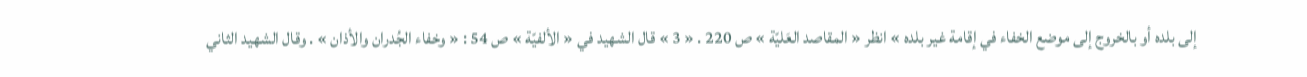إلى بلده أو بالخروج إلى موضع الخفاء في إقامة غير بلده » انظر « المقاصد العَليّة » ص 220 . « 3 » قال الشهيد في « الألفيّة » ص 54 : « وخفاء الجُدران والأذان » . وقال الشهيد الثاني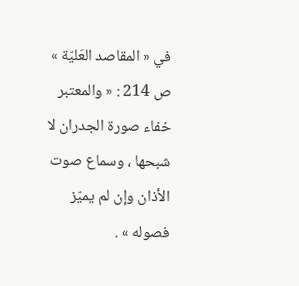في « المقاصد العَليّة » ص 214 : « والمعتبر خفاء صورة الجدران لا شبحها ، وسماع صوت الأذان وإن لم يميّز فصوله » .